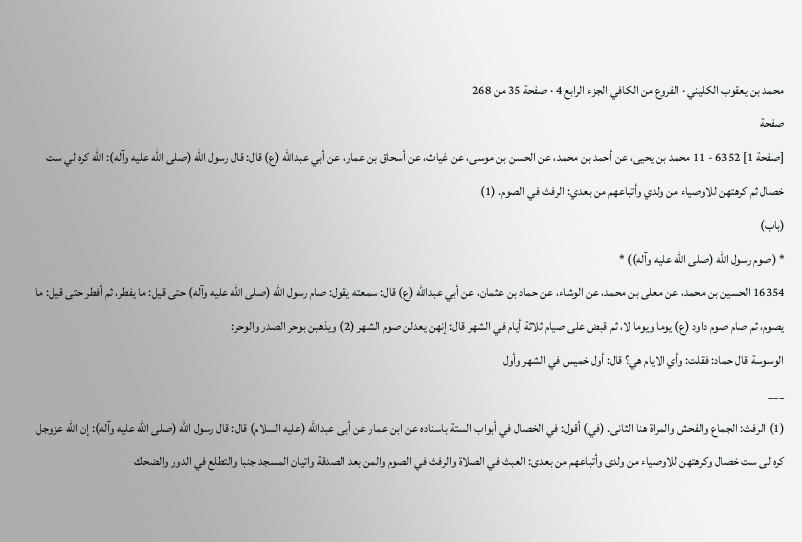محمد بن يعقوب الكليني · الفروع من الكافي الجزء الرابع 4 · صفحة 35 من 268
صفحة
[صفحة 1] 6352 - 11 محمد بن يحيى، عن أحمد بن محمد، عن الحسن بن موسى، عن غياث، عن أسحاق بن عمار، عن أبي عبدالله (ع) قال: قال رسول الله (صلى الله عليه وآله): الله كره لي ست خصال ثم كرهتهن للاوصياء من ولدي وأتباعهم من بعدي: الرفث في الصوم. (1)
(باب)
* (صوم رسول الله (صلى الله عليه وآله)) *
16354 الحسين بن محمد، عن معلى بن محمد، عن الوشاء، عن حماد بن عثمان، عن أبي عبدالله (ع) قال: سمعته يقول: صام رسول الله (صلى الله عليه وآله) حتى قيل: ما يفطر، ثم أفطر حتى قيل: ما يصوم، ثم صام صوم داود (ع) يوما ويوما لا، ثم قبض على صيام ثلاثة أيام في الشهر قال: إنهن يعدلن صوم الشهر (2) ويذهبن بوحر الصدر والوحر:
الوسوسة قال حماد: فقلت: وأي الايام هي؟ قال: أول خميس في الشهر وأول
___
(1) الرفث: الجماع والفحش والمراة هنا الثانى. (في) أقول: في الخصال في أبواب الستة باسناده عن ابن عمار عن أبى عبدالله (عليه السلام) قال: قال رسول الله (صلى الله عليه وآله): إن الله عزوجل كره لى ست خصال وكرهتهن للاوصياء من ولدى وأتباعهم من بعدى: العبث في الصلاة والرفث في الصوم والمن بعد الصدقة واتيان المسجد جنبا والتطلع في الدور والضحك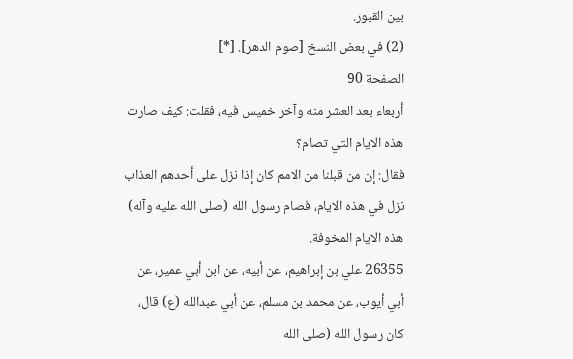بين القبور.
(2) في بعض النسخ [صوم الدهر]. [*]
الصفحة 90
أربعاء بعد العشر منه وآخر خميس فيه، فقلت: كيف صارت هذه الايام التي تصام؟
فقال: إن من قبلنا من الامم كان إذا نزل على أحدهم العذاب نزل في هذه الايام، فصام رسول الله (صلى الله عليه وآله) هذه الايام المخوفة.
26355 علي بن إبراهيم، عن أبيه، عن ابن أبي عمير، عن أبي أيوب، عن محمد بن مسلم، عن أبي عبدالله (ع) قال، كان رسول الله (صلى الله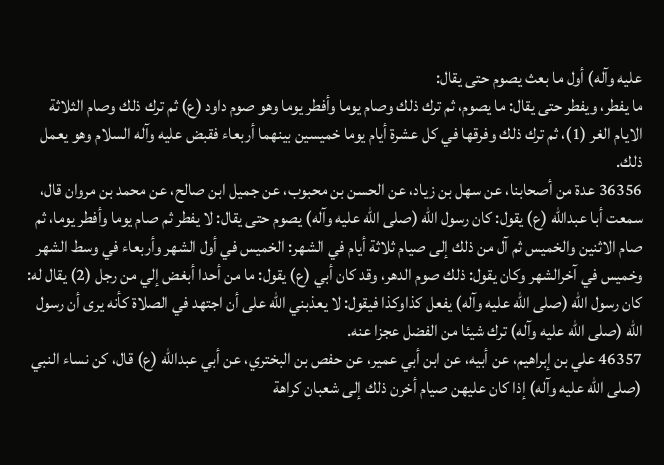عليه وآله) أول ما بعث يصوم حتى يقال:
ما يفطر، ويفطر حتى يقال: ما يصوم، ثم ترك ذلك وصام يوما وأفطر يوما وهو صوم داود (ع) ثم ترك ذلك وصام الثلاثة الايام الغر (1)، ثم ترك ذلك وفرقها في كل عشرة أيام يوما خميسين بينهما أربعاء فقبض عليه وآله السلام وهو يعمل ذلك.
36356 عدة من أصحابنا، عن سهل بن زياد، عن الحسن بن محبوب، عن جميل ابن صالح، عن محمد بن مروان قال، سمعت أبا عبدالله (ع) يقول: كان رسول الله (صلى الله عليه وآله) يصوم حتى يقال: لا يفطر ثم صام يوما وأفطر يوما، ثم صام الاثنين والخميس ثم آل من ذلك إلى صيام ثلاثة أيام في الشهر: الخميس في أول الشهر وأربعاء في وسط الشهر وخميس في آخرالشهر وكان يقول: ذلك صوم الدهر، وقد كان أبي (ع) يقول: ما من أحدا أبغض إلي من رجل (2) يقال له: كان رسول الله (صلى الله عليه وآله) يفعل كذاوكذا فيقول: لا يعذبني الله على أن اجتهد في الصلاة كأنه يرى أن رسول الله (صلى الله عليه وآله) ترك شيئا من الفضل عجزا عنه.
46357 علي بن إبراهيم، عن أبيه، عن ابن أبي عمير، عن حفص بن البختري، عن أبي عبدالله (ع) قال، كن نساء النبي (صلى الله عليه وآله) إذا كان عليهن صيام أخرن ذلك إلى شعبان كراهة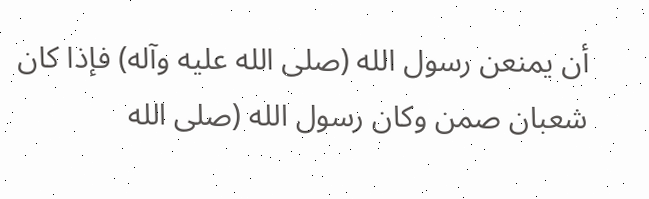أن يمنعن رسول الله (صلى الله عليه وآله) فإذا كان شعبان صمن وكان رسول الله (صلى الله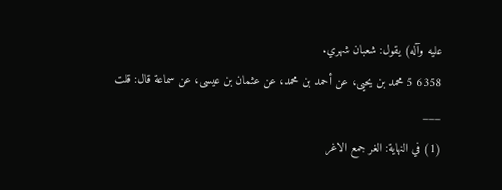عليه وآله) يقول: شعبان شهري.
6358 5 محمد بن يحيى، عن أحمد بن محمد، عن عثمان بن عيسى، عن سماعة قال: قلت
___
(1) في النهاية: الغر جمع الاغر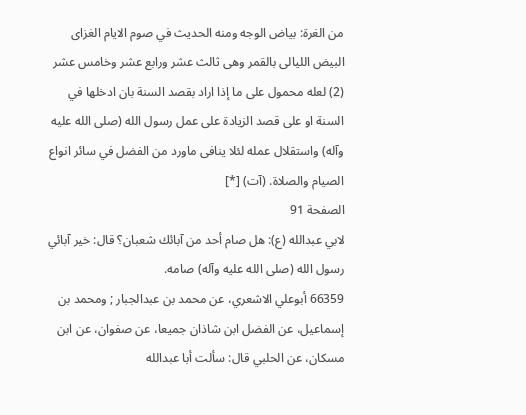من الغرة: بياض الوجه ومنه الحديث في صوم الايام الغزاى البيض الليالى بالقمر وهى ثالث عشر ورابع عشر وخامس عشر
(2) لعله محمول على ما إذا اراد بقصد السنة بان ادخلها في السنة او على قصد الزيادة على عمل رسول الله (صلى الله عليه وآله) واستقلال عمله لئلا ينافى ماورد من الفضل في سائر انواع الصيام والصلاة. (آت) [*]
الصفحة 91
لابي عبدالله (ع): هل صام أحد من آبائك شعبان؟ قال: خير آبائي رسول الله (صلى الله عليه وآله) صامه.
66359 أبوعلي الاشعري، عن محمد بن عبدالجبار ; ومحمد بن إسماعيل، عن الفضل ابن شاذان جميعا، عن صفوان، عن ابن مسكان، عن الحلبي قال: سألت أبا عبدالله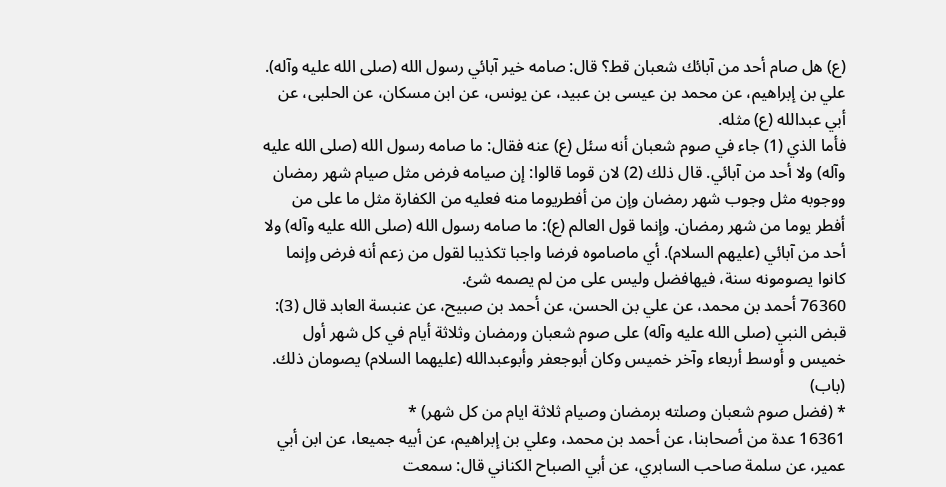(ع) هل صام أحد من آبائك شعبان قط؟ قال: صامه خير آبائي رسول الله (صلى الله عليه وآله).
علي بن إبراهيم، عن محمد بن عيسى بن عبيد، عن يونس، عن ابن مسكان، عن الحلبى، عن أبي عبدالله (ع) مثله.
فأما الذي (1) جاء في صوم شعبان أنه سئل (ع) عنه فقال: ما صامه رسول الله (صلى الله عليه وآله) ولا أحد من آبائي. قال ذلك (2) لان قوما قالوا: إن صيامه فرض مثل صيام شهر رمضان ووجوبه مثل وجوب شهر رمضان وإن من أفطريوما منه فعليه من الكفارة مثل ما على من أفطر يوما من شهر رمضان. وإنما قول العالم (ع): ما صامه رسول الله (صلى الله عليه وآله) ولا أحد من آبائي (عليهم السلام). أي ماصاموه فرضا واجبا تكذيبا لقول من زعم أنه فرض وإنما كانوا يصومونه سنة، فيهافضل وليس على من لم يصمه شئ.
76360 أحمد بن محمد، عن علي بن الحسن، عن أحمد بن صبيح، عن عنبسة العابد قال (3):
قبض النبي (صلى الله عليه وآله) على صوم شعبان ورمضان وثلاثة أيام في كل شهر أول خميس و أوسط أربعاء وآخر خميس وكان أبوجعفر وأبوعبدالله (عليهما السلام) يصومان ذلك.
(باب)
* (فضل صوم شعبان وصلته برمضان وصيام ثلاثة ايام من كل شهر) *
16361 عدة من أصحابنا، عن أحمد بن محمد، وعلي بن إبراهيم، عن أبيه جميعا، عن ابن أبي عمير، عن سلمة صاحب السابري، عن أبي الصباح الكناني قال: سمعت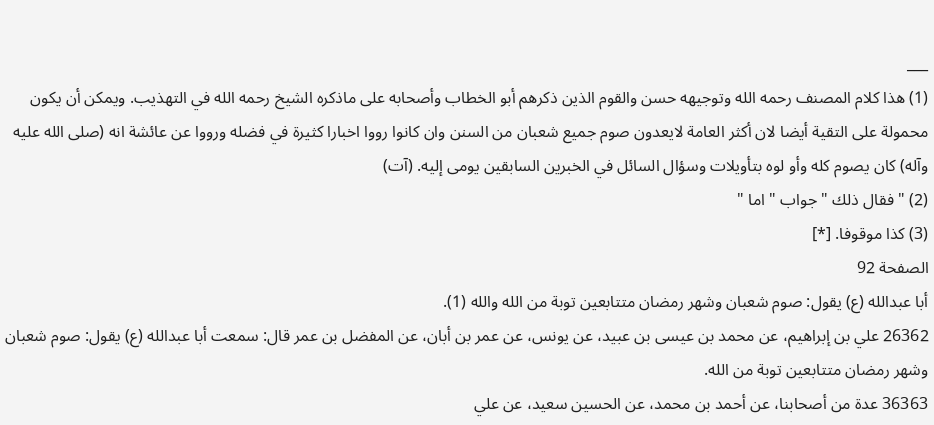___
(1) هذا كلام المصنف رحمه الله وتوجيهه حسن والقوم الذين ذكرهم أبو الخطاب وأصحابه على ماذكره الشيخ رحمه الله في التهذيب. ويمكن أن يكون محمولة على التقية أيضا لان أكثر العامة لايعدون صوم جميع شعبان من السنن وان كانوا رووا اخبارا كثيرة في فضله ورووا عن عائشة انه (صلى الله عليه وآله) كان يصوم كله وأو لوه بتأويلات وسؤال السائل في الخبرين السابقين يومى إليه. (آت)
(2) " فقال ذلك " جواب " اما "
(3) كذا موقوفا. [*]
الصفحة 92
أبا عبدالله (ع) يقول: صوم شعبان وشهر رمضان متتابعين توبة من الله والله (1).
26362 علي بن إبراهيم، عن محمد بن عيسى بن عبيد، عن يونس، عن عمر بن أبان، عن المفضل بن عمر قال: سمعت أبا عبدالله (ع) يقول: صوم شعبان وشهر رمضان متتابعين توبة من الله.
36363 عدة من أصحابنا، عن أحمد بن محمد، عن الحسين سعيد، عن علي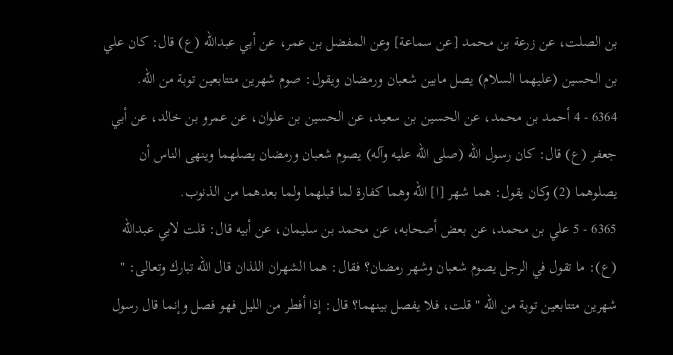بن الصلت، عن زرعة بن محمد [عن سماعة] وعن المفضل بن عمر، عن أبي عبدالله (ع) قال: كان علي بن الحسين (عليهما السلام) يصل مابين شعبان ورمضان ويقول: صوم شهرين متتابعين توبة من الله.
6364 - 4 أحمد بن محمد، عن الحسين بن سعيد، عن الحسين بن علوان، عن عمرو بن خالد، عن أبي جعفر (ع) قال: كان رسول الله (صلى الله عليه وآله) يصوم شعبان ورمضان يصلهما وينهى الناس أن يصلوهما (2) وكان يقول: هما شهر [ا] الله وهما كفارة لما قبلهما ولما بعدهما من الذنوب.
6365 - 5 علي بن محمد، عن بعض أصحابه، عن محمد بن سليمان، عن أبيه قال: قلت لابي عبدالله (ع): ما تقول في الرجل يصوم شعبان وشهر رمضان؟ فقال: هما الشهران اللذان قال الله تبارك وتعالى: " شهرين متتابعين توبة من الله " قلت، فلا يفصل بينهما؟ قال: إذا أفطر من الليل فهو فصل وإنما قال رسول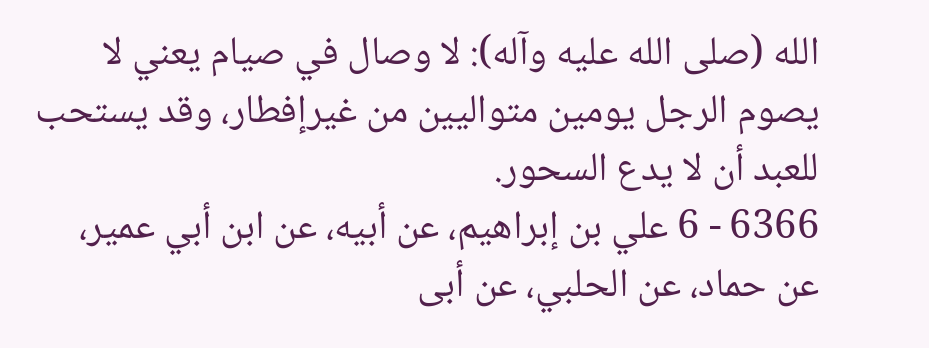الله (صلى الله عليه وآله): لا وصال في صيام يعني لا يصوم الرجل يومين متواليين من غيرإفطار، وقد يستحب للعبد أن لا يدع السحور.
6366 - 6 علي بن إبراهيم، عن أبيه، عن ابن أبي عمير، عن حماد، عن الحلبي، عن أبى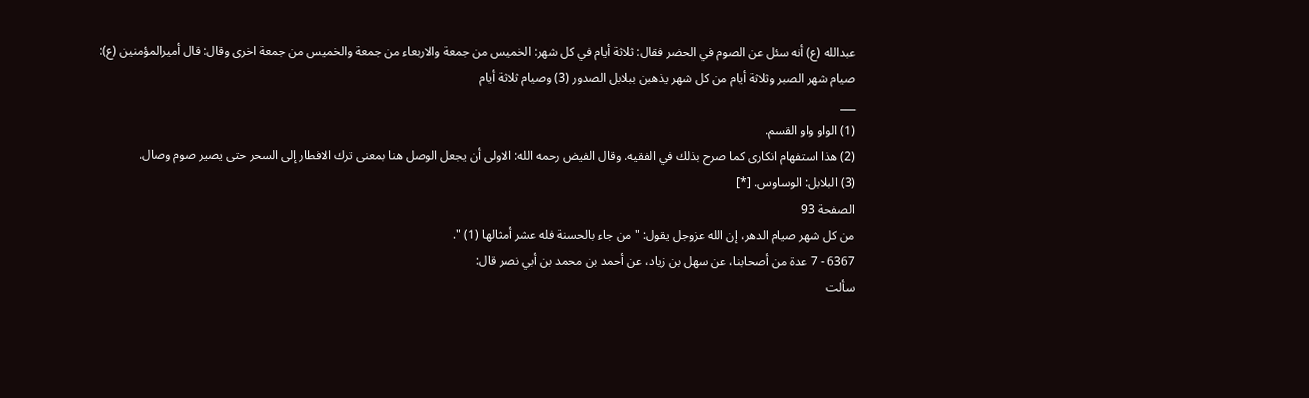عبدالله (ع) أنه سئل عن الصوم في الحضر فقال: ثلاثة أيام في كل شهر: الخميس من جمعة والاربعاء من جمعة والخميس من جمعة اخرى وقال: قال أميرالمؤمنين (ع):
صيام شهر الصبر وثلاثة أيام من كل شهر يذهبن ببلابل الصدور (3) وصيام ثلاثة أيام
___
(1) الواو واو القسم.
(2) هذا استفهام انكارى كما صرح بذلك في الفقيه. وقال الفيض رحمه الله: الاولى أن يجعل الوصل هنا بمعنى ترك الافطار إلى السحر حتى يصير صوم وصال.
(3) البلابل: الوساوس. [*]
الصفحة 93
من كل شهر صيام الدهر، إن الله عزوجل يقول: " من جاء بالحسنة فله عشر أمثالها (1) ".
6367 - 7 عدة من أصحابنا، عن سهل بن زياد، عن أحمد بن محمد بن أبي نصر قال:
سألت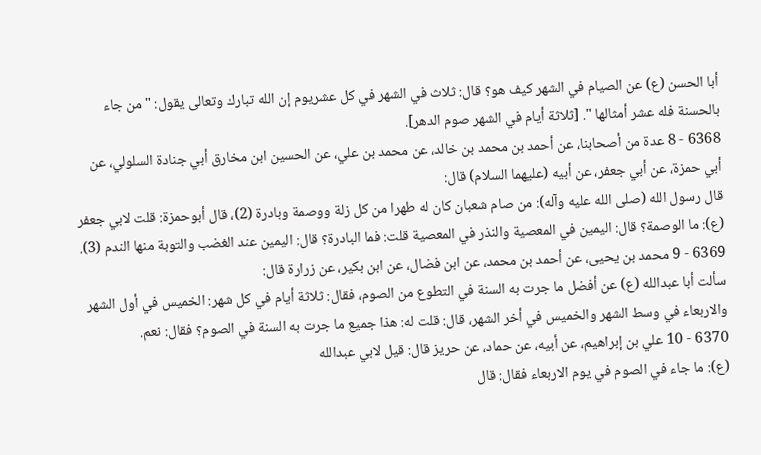أبا الحسن (ع) عن الصيام في الشهر كيف هو؟ قال: ثلاث في الشهر في كل عشريوم إن الله تبارك وتعالى يقول: " من جاء بالحسنة فله عشر أمثالها ". [ثلاثة أيام في الشهر صوم الدهر].
6368 - 8 عدة من أصحابنا، عن أحمد بن محمد بن خالد، عن محمد بن علي، عن الحسين ابن مخارق أبي جنادة السلولي، عن أبي حمزة، عن أبي جعفر، عن أبيه (عليهما السلام) قال:
قال رسول الله (صلى الله عليه وآله): من صام شعبان كان له طهرا من كل زلة ووصمة وبادرة (2)، قال أبوحمزة: قلت لابي جعفر (ع): ما الوصمة؟ قال: اليمين في المعصية والنذر في المعصية قلت: فما البادرة؟ قال: اليمين عند الغضب والتوبة منها الندم (3).
6369 - 9 محمد بن يحيى، عن أحمد بن محمد، عن ابن فضال، عن ابن بكير، عن زرارة قال:
سألت أبا عبدالله (ع) عن أفضل ما جرت به السنة في التطوع من الصوم، فقال: ثلاثة أيام في كل شهر: الخميس في أول الشهر والاربعاء في وسط الشهر والخميس في أخر الشهر، قال: قلت له: هذا جميع ما جرت به السنة في الصوم؟ فقال: نعم.
6370 - 10 علي بن إبراهيم، عن أبيه، عن حماد، عن حريز قال: قيل لابي عبدالله
(ع): ما جاء في الصوم في يوم الاربعاء فقال: قال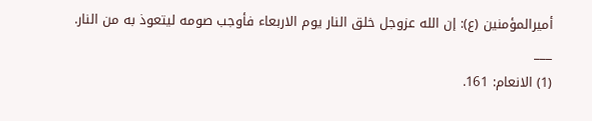أميرالمؤمنين (ع): إن الله عزوجل خلق النار يوم الاربعاء فأوجب صومه ليتعوذ به من النار.
___
(1) الانعام: 161.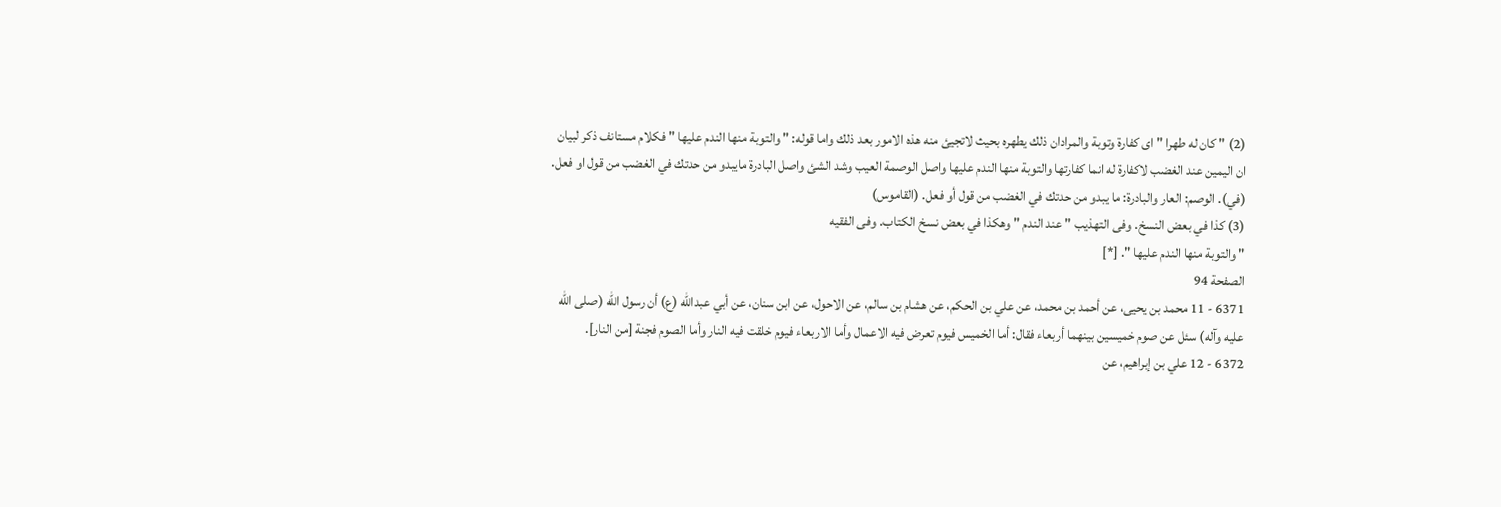(2) " كان له طهرا " اى كفارة وتوبة والمرادان ذلك يطهره بحيث لاتجيئ منه هذه الامور بعد ذلك واما قوله: " والتوبة منها الندم عليها " فكلام مستانف ذكر لبيان ان اليمين عند الغضب لاكفارة له انما كفارتها والتوبة منها الندم عليها واصل الوصمة العيب وشد الشئ واصل البادرة مايبدو من حدتك في الغضب من قول او فعل. (في). الوصم: العار والبادرة: ما يبدو من حدتك في الغضب من قول أو فعل. (القاموس)
(3) كذا في بعض النسخ. وفى التهذيب " عند الندم " وهكذا في بعض نسخ الكتاب. وفى الفقيه
" والتوبة منها الندم عليها ". [*]
الصفحة 94
6371 - 11 محمد بن يحيى، عن أحمد بن محمد، عن علي بن الحكم، عن هشام بن سالم، عن الاحول، عن ابن سنان، عن أبي عبدالله (ع) أن رسول الله (صلى الله عليه وآله) سئل عن صوم خميسين بينهما أربعاء فقال: أما الخميس فيوم تعرض فيه الاعمال وأما الاربعاء فيوم خلقت فيه النار وأما الصوم فجنة [من النار].
6372 - 12 علي بن إبراهيم، عن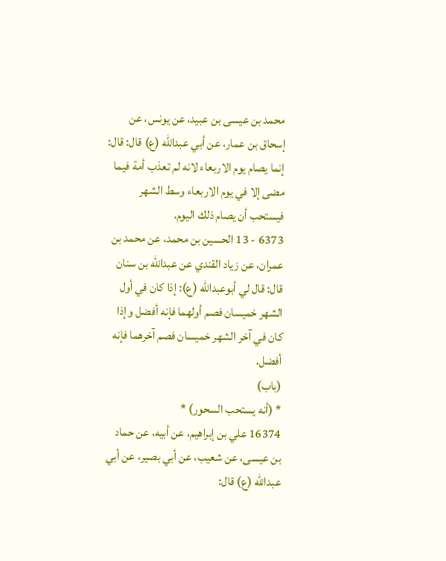محمد بن عيسى بن عبيد، عن يونس، عن إسحاق بن عمار، عن أبي عبدالله (ع) قال: قال: إنما يصام يوم الاربعاء لانه لم تعذب أمة فيما مضى إلا في يوم الاربعاء وسط الشهر فيستحب أن يصام ذلك اليوم.
6373 - 13 الحسين بن محمد، عن محمد بن عمران، عن زياد القندي عن عبدالله بن سنان قال: قال لي أبوعبدالله (ع): إذا كان في أول الشهر خميسان فصم أولهما فإنه أفضل وإذا كان في آخر الشهر خميسان فصم آخرهما فإنه أفضل.
(باب)
* (أنه يستحب السحور) *
16374 علي بن إبراهيم، عن أبيه، عن حماد بن عيسى، عن شعيب، عن أبي بصير، عن أبي عبدالله (ع) قال: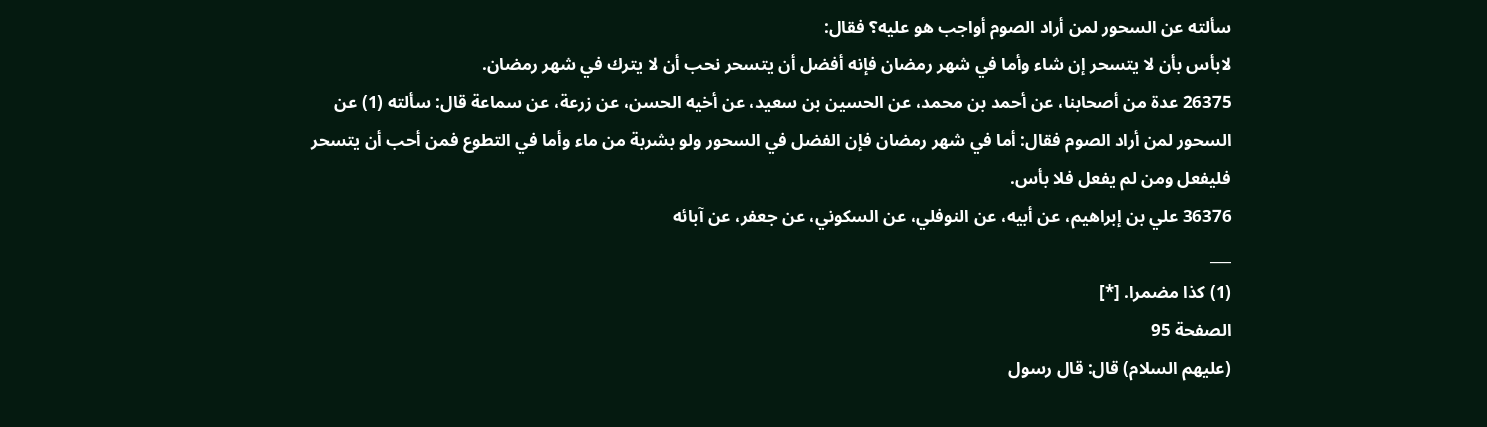سألته عن السحور لمن أراد الصوم أواجب هو عليه؟ فقال:
لابأس بأن لا يتسحر إن شاء وأما في شهر رمضان فإنه أفضل أن يتسحر نحب أن لا يترك في شهر رمضان.
26375 عدة من أصحابنا، عن أحمد بن محمد، عن الحسين بن سعيد، عن أخيه الحسن، عن زرعة، عن سماعة قال: سألته (1) عن السحور لمن أراد الصوم فقال: أما في شهر رمضان فإن الفضل في السحور ولو بشربة من ماء وأما في التطوع فمن أحب أن يتسحر فليفعل ومن لم يفعل فلا بأس.
36376 علي بن إبراهيم، عن أبيه، عن النوفلي، عن السكوني، عن جعفر، عن آبائه
___
(1) كذا مضمرا. [*]
الصفحة 95
(عليهم السلام) قال: قال رسول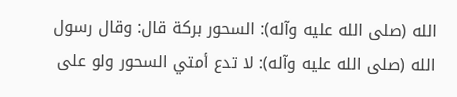الله (صلى الله عليه وآله): السحور بركة قال: وقال رسول الله (صلى الله عليه وآله): لا تدع أمتي السحور ولو على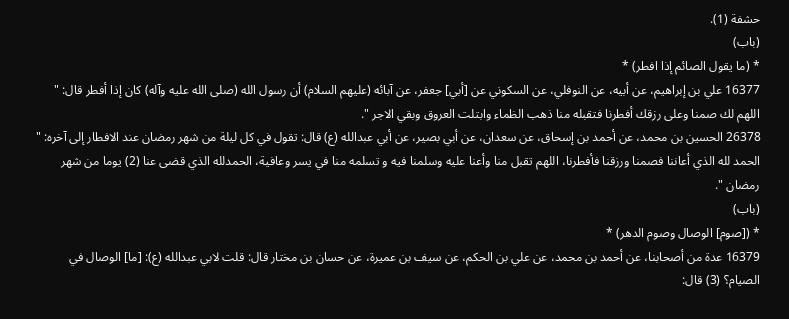حشفة (1).
(باب)
* (ما يقول الصائم إذا افطر) *
16377 علي بن إبراهيم، عن أبيه، عن النوفلي، عن السكوني عن [أبي] جعفر، عن آبائه (عليهم السلام) أن رسول الله (صلى الله عليه وآله) كان إذا أفطر قال: " اللهم لك صمنا وعلى رزقك أفطرنا فتقبله منا ذهب الظماء وابتلت العروق وبقي الاجر ".
26378 الحسين بن محمد، عن أحمد بن إسحاق، عن سعدان، عن أبي بصير، عن أبي عبدالله (ع) قال: تقول في كل ليلة من شهر رمضان عند الافطار إلى آخره: " الحمد لله الذي أعاننا فصمنا ورزقنا فأفطرنا، اللهم تقبل منا وأعنا عليه وسلمنا فيه و تسلمه منا في يسر وعافية، الحمدلله الذي قضى عنا (2) يوما من شهر رمضان ".
(باب)
* ([صوم] الوصال وصوم الدهر) *
16379 عدة من أصحابنا، عن أحمد بن محمد، عن علي بن الحكم، عن سيف بن عميرة، عن حسان بن مختار قال: قلت لابي عبدالله (ع): [ما] الوصال في الصيام؟ (3) قال: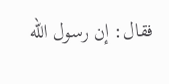فقال: إن رسول الله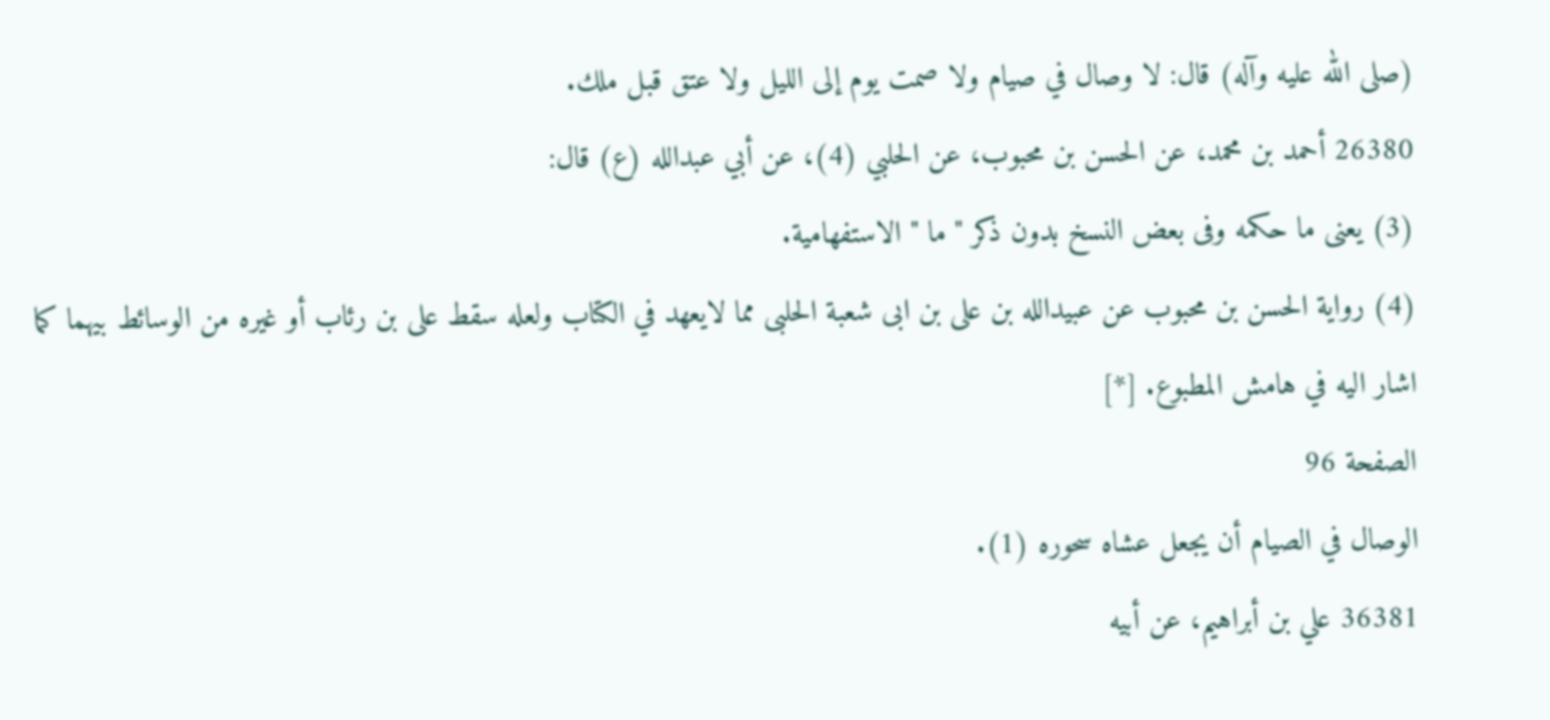(صلى الله عليه وآله) قال: لا وصال في صيام ولا صمت يوم إلى الليل ولا عتق قبل ملك.
26380 أحمد بن محمد، عن الحسن بن محبوب، عن الحلبي (4)، عن أبي عبدالله (ع) قال:
(3) يعنى ما حكمه وفى بعض النسخ بدون ذكر " ما " الاستفهامية.
(4) رواية الحسن بن محبوب عن عبيدالله بن على بن ابى شعبة الحلبى مما لايعهد في الكتاب ولعله سقط على بن رئاب أو غيره من الوسائط بيهما كما اشار اليه في هامش المطبوع. [*]
الصفحة 96
الوصال في الصيام أن يجعل عشاه سحوره (1).
36381 علي بن أبراهيم، عن أبيه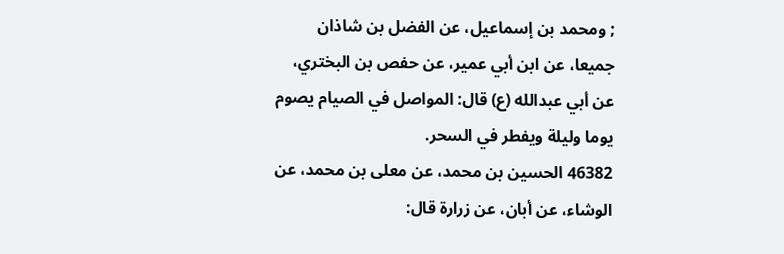; ومحمد بن إسماعيل، عن الفضل بن شاذان جميعا، عن ابن أبي عمير، عن حفص بن البختري، عن أبي عبدالله (ع) قال: المواصل في الصيام يصوم يوما وليلة ويفطر في السحر.
46382 الحسين بن محمد، عن معلى بن محمد، عن الوشاء، عن أبان، عن زرارة قال: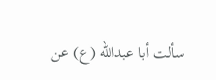سألت أبا عبدالله (ع) عن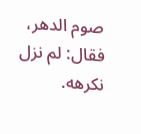صوم الدهر، فقال: لم نزل نكرهه.